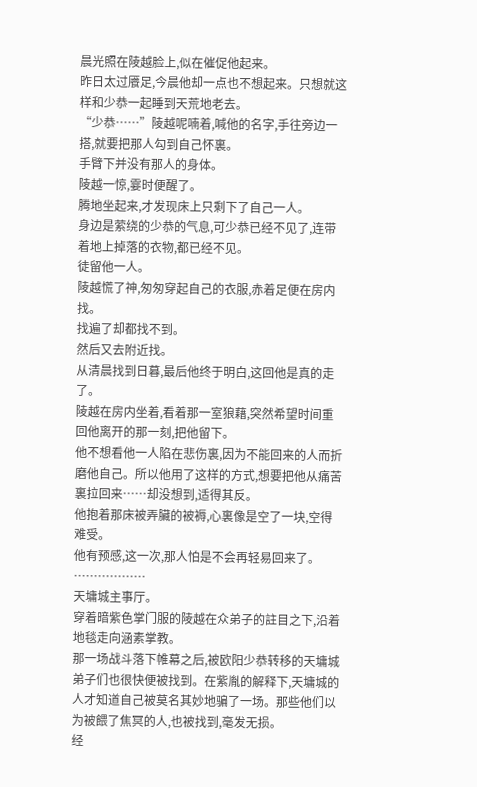晨光照在陵越脸上,似在催促他起来。
昨日太过餍足,今晨他却一点也不想起来。只想就这样和少恭一起睡到天荒地老去。
“少恭……”陵越呢喃着,喊他的名字,手往旁边一搭,就要把那人勾到自己怀裏。
手臂下并没有那人的身体。
陵越一惊,霎时便醒了。
腾地坐起来,才发现床上只剩下了自己一人。
身边是萦绕的少恭的气息,可少恭已经不见了,连带着地上掉落的衣物,都已经不见。
徒留他一人。
陵越慌了神,匆匆穿起自己的衣服,赤着足便在房内找。
找遍了却都找不到。
然后又去附近找。
从清晨找到日暮,最后他终于明白,这回他是真的走了。
陵越在房内坐着,看着那一室狼藉,突然希望时间重回他离开的那一刻,把他留下。
他不想看他一人陷在悲伤裏,因为不能回来的人而折磨他自己。所以他用了这样的方式,想要把他从痛苦裏拉回来……却没想到,适得其反。
他抱着那床被弄臟的被褥,心裏像是空了一块,空得难受。
他有预感,这一次,那人怕是不会再轻易回来了。
………………
天墉城主事厅。
穿着暗紫色掌门服的陵越在众弟子的註目之下,沿着地毯走向涵素掌教。
那一场战斗落下帷幕之后,被欧阳少恭转移的天墉城弟子们也很快便被找到。在紫胤的解释下,天墉城的人才知道自己被莫名其妙地骗了一场。那些他们以为被餵了焦冥的人,也被找到,毫发无损。
经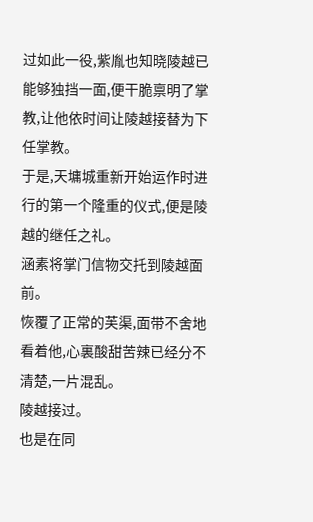过如此一役,紫胤也知晓陵越已能够独挡一面,便干脆禀明了掌教,让他依时间让陵越接替为下任掌教。
于是,天墉城重新开始运作时进行的第一个隆重的仪式,便是陵越的继任之礼。
涵素将掌门信物交托到陵越面前。
恢覆了正常的芙渠,面带不舍地看着他,心裏酸甜苦辣已经分不清楚,一片混乱。
陵越接过。
也是在同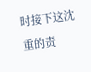时接下这沈重的责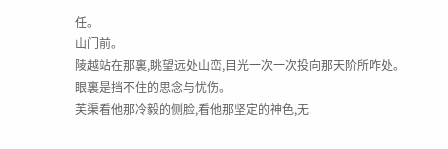任。
山门前。
陵越站在那裏,眺望远处山峦,目光一次一次投向那天阶所咋处。
眼裏是挡不住的思念与忧伤。
芙渠看他那冷毅的侧脸,看他那坚定的神色,无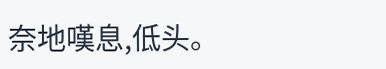奈地嘆息,低头。